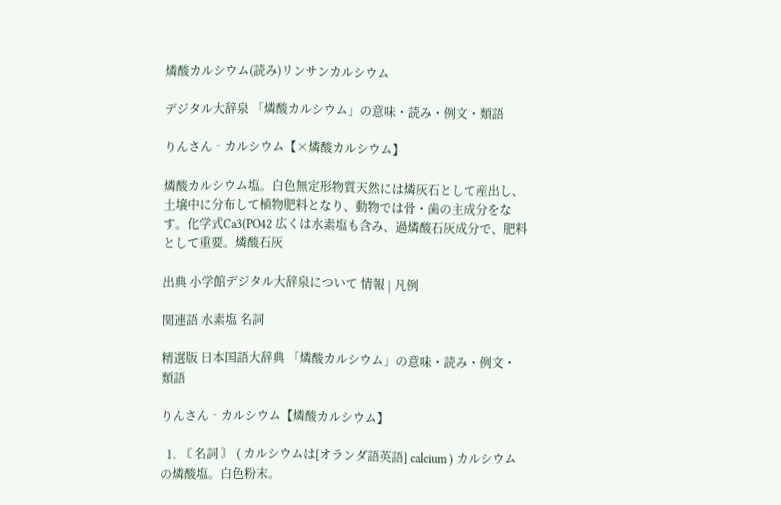燐酸カルシウム(読み)リンサンカルシウム

デジタル大辞泉 「燐酸カルシウム」の意味・読み・例文・類語

りんさん‐カルシウム【×燐酸カルシウム】

燐酸カルシウム塩。白色無定形物質天然には燐灰石として産出し、土壌中に分布して植物肥料となり、動物では骨・歯の主成分をなす。化学式Ca3(PO42 広くは水素塩も含み、過燐酸石灰成分で、肥料として重要。燐酸石灰

出典 小学館デジタル大辞泉について 情報 | 凡例

関連語 水素塩 名詞

精選版 日本国語大辞典 「燐酸カルシウム」の意味・読み・例文・類語

りんさん‐カルシウム【燐酸カルシウム】

  1. 〘 名詞 〙 ( カルシウムは[オランダ語英語] calcium ) カルシウムの燐酸塩。白色粉末。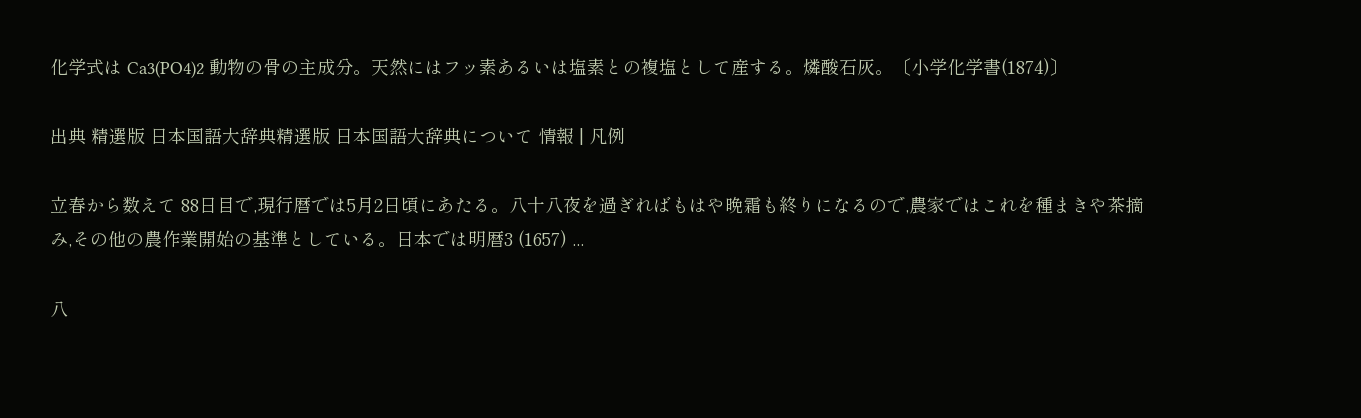化学式は Ca3(PO4)2 動物の骨の主成分。天然にはフッ素あるいは塩素との複塩として産する。燐酸石灰。〔小学化学書(1874)〕

出典 精選版 日本国語大辞典精選版 日本国語大辞典について 情報 | 凡例

立春から数えて 88日目で,現行暦では5月2日頃にあたる。八十八夜を過ぎればもはや晩霜も終りになるので,農家ではこれを種まきや茶摘み,その他の農作業開始の基準としている。日本では明暦3 (1657) ...

八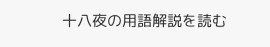十八夜の用語解説を読む